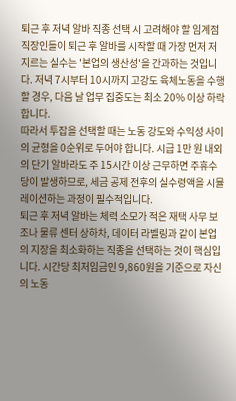퇴근 후 저녁 알바 직종 선택 시 고려해야 할 임계점
직장인들이 퇴근 후 알바를 시작할 때 가장 먼저 저지르는 실수는 '본업의 생산성'을 간과하는 것입니다. 저녁 7시부터 10시까지 고강도 육체노동을 수행할 경우, 다음 날 업무 집중도는 최소 20% 이상 하락합니다.
따라서 투잡을 선택할 때는 노동 강도와 수익성 사이의 균형을 0순위로 두어야 합니다. 시급 1만 원 내외의 단기 알바라도 주 15시간 이상 근무하면 주휴수당이 발생하므로, 세금 공제 전후의 실수령액을 시뮬레이션하는 과정이 필수적입니다.
퇴근 후 저녁 알바는 체력 소모가 적은 재택 사무 보조나 물류 센터 상하차, 데이터 라벨링과 같이 본업의 지장을 최소화하는 직종을 선택하는 것이 핵심입니다. 시간당 최저임금인 9,860원을 기준으로 자신의 노동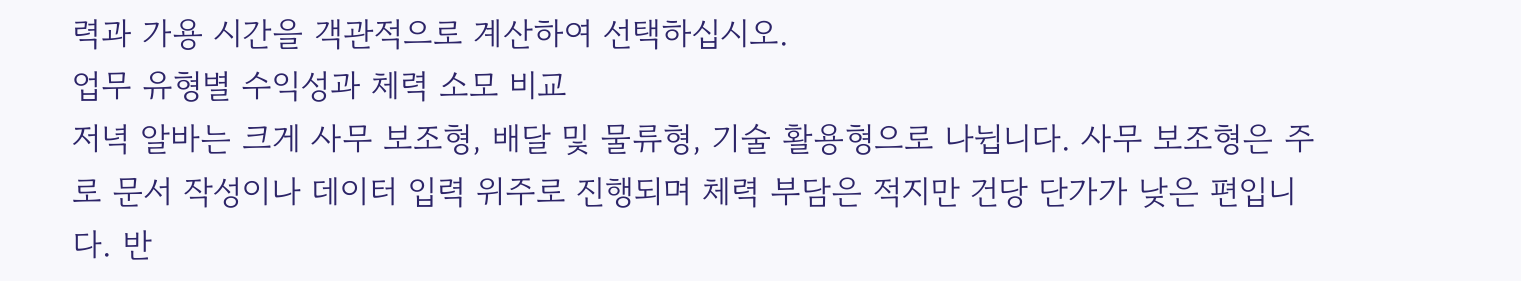력과 가용 시간을 객관적으로 계산하여 선택하십시오.
업무 유형별 수익성과 체력 소모 비교
저녁 알바는 크게 사무 보조형, 배달 및 물류형, 기술 활용형으로 나뉩니다. 사무 보조형은 주로 문서 작성이나 데이터 입력 위주로 진행되며 체력 부담은 적지만 건당 단가가 낮은 편입니다. 반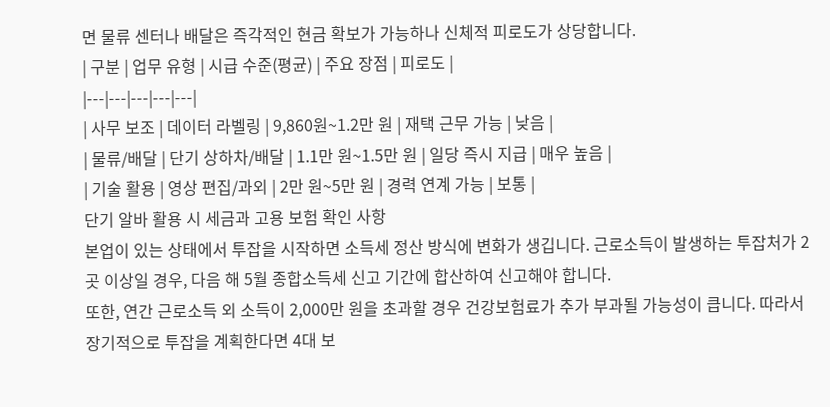면 물류 센터나 배달은 즉각적인 현금 확보가 가능하나 신체적 피로도가 상당합니다.
| 구분 | 업무 유형 | 시급 수준(평균) | 주요 장점 | 피로도 |
|---|---|---|---|---|
| 사무 보조 | 데이터 라벨링 | 9,860원~1.2만 원 | 재택 근무 가능 | 낮음 |
| 물류/배달 | 단기 상하차/배달 | 1.1만 원~1.5만 원 | 일당 즉시 지급 | 매우 높음 |
| 기술 활용 | 영상 편집/과외 | 2만 원~5만 원 | 경력 연계 가능 | 보통 |
단기 알바 활용 시 세금과 고용 보험 확인 사항
본업이 있는 상태에서 투잡을 시작하면 소득세 정산 방식에 변화가 생깁니다. 근로소득이 발생하는 투잡처가 2곳 이상일 경우, 다음 해 5월 종합소득세 신고 기간에 합산하여 신고해야 합니다.
또한, 연간 근로소득 외 소득이 2,000만 원을 초과할 경우 건강보험료가 추가 부과될 가능성이 큽니다. 따라서 장기적으로 투잡을 계획한다면 4대 보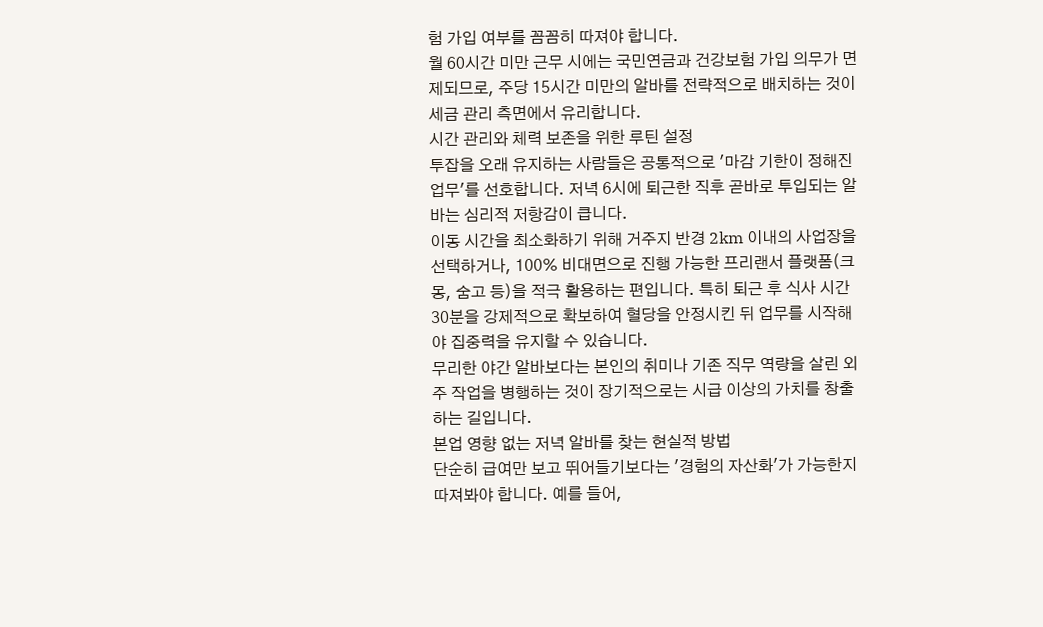험 가입 여부를 꼼꼼히 따져야 합니다.
월 60시간 미만 근무 시에는 국민연금과 건강보험 가입 의무가 면제되므로, 주당 15시간 미만의 알바를 전략적으로 배치하는 것이 세금 관리 측면에서 유리합니다.
시간 관리와 체력 보존을 위한 루틴 설정
투잡을 오래 유지하는 사람들은 공통적으로 '마감 기한이 정해진 업무'를 선호합니다. 저녁 6시에 퇴근한 직후 곧바로 투입되는 알바는 심리적 저항감이 큽니다.
이동 시간을 최소화하기 위해 거주지 반경 2km 이내의 사업장을 선택하거나, 100% 비대면으로 진행 가능한 프리랜서 플랫폼(크몽, 숨고 등)을 적극 활용하는 편입니다. 특히 퇴근 후 식사 시간 30분을 강제적으로 확보하여 혈당을 안정시킨 뒤 업무를 시작해야 집중력을 유지할 수 있습니다.
무리한 야간 알바보다는 본인의 취미나 기존 직무 역량을 살린 외주 작업을 병행하는 것이 장기적으로는 시급 이상의 가치를 창출하는 길입니다.
본업 영향 없는 저녁 알바를 찾는 현실적 방법
단순히 급여만 보고 뛰어들기보다는 '경험의 자산화'가 가능한지 따져봐야 합니다. 예를 들어,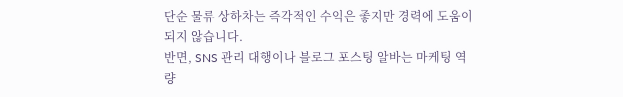단순 물류 상하차는 즉각적인 수익은 좋지만 경력에 도움이 되지 않습니다.
반면, SNS 관리 대행이나 블로그 포스팅 알바는 마케팅 역량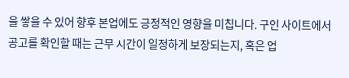을 쌓을 수 있어 향후 본업에도 긍정적인 영향을 미칩니다. 구인 사이트에서 공고를 확인할 때는 근무 시간이 일정하게 보장되는지, 혹은 업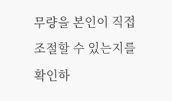무량을 본인이 직접 조절할 수 있는지를 확인하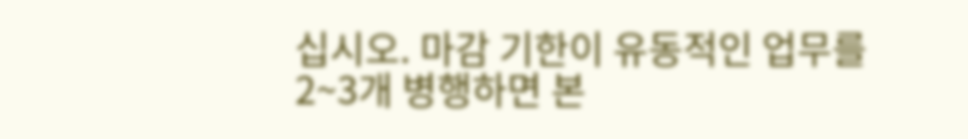십시오. 마감 기한이 유동적인 업무를 2~3개 병행하면 본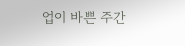업이 바쁜 주간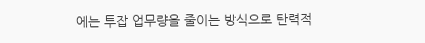에는 투잡 업무량을 줄이는 방식으로 탄력적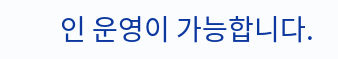인 운영이 가능합니다.